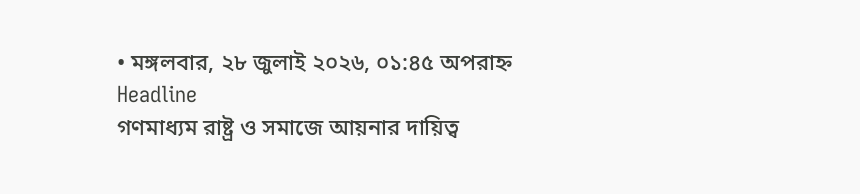• মঙ্গলবার, ২৮ জুলাই ২০২৬, ০১:৪৫ অপরাহ্ন
Headline
গণমাধ্যম রাষ্ট্র ও সমাজে আয়নার দায়িত্ব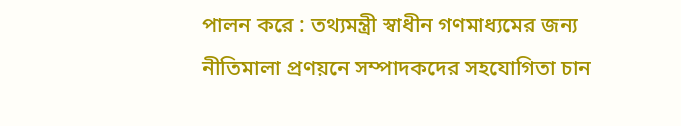পালন করে : তথ্যমন্ত্রী স্বাধীন গণমাধ্যমের জন্য নীতিমালা প্রণয়নে সম্পাদকদের সহযোগিতা চান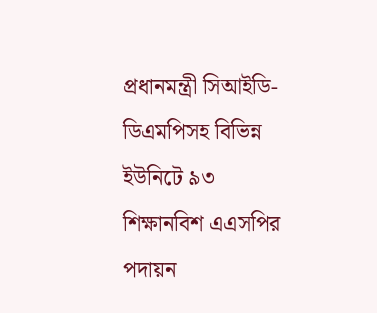প্রধানমন্ত্রী সিআইডি-ডিএমপিসহ বিভিন্ন ইউনিটে ৯৩ শিক্ষানবিশ এএসপির পদায়ন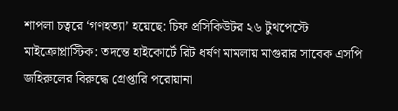শাপলা চত্বরে ‘গণহত্যা’ হয়েছে: চিফ প্রসিকিউটর ২৬ টুথপেস্টে মাইক্রোপ্লাস্টিক: তদন্তে হাইকোর্টে রিট ধর্ষণ মামলায় মাগুরার সাবেক এসপি জহিরুলের বিরুদ্ধে গ্রেপ্তারি পরোয়ানা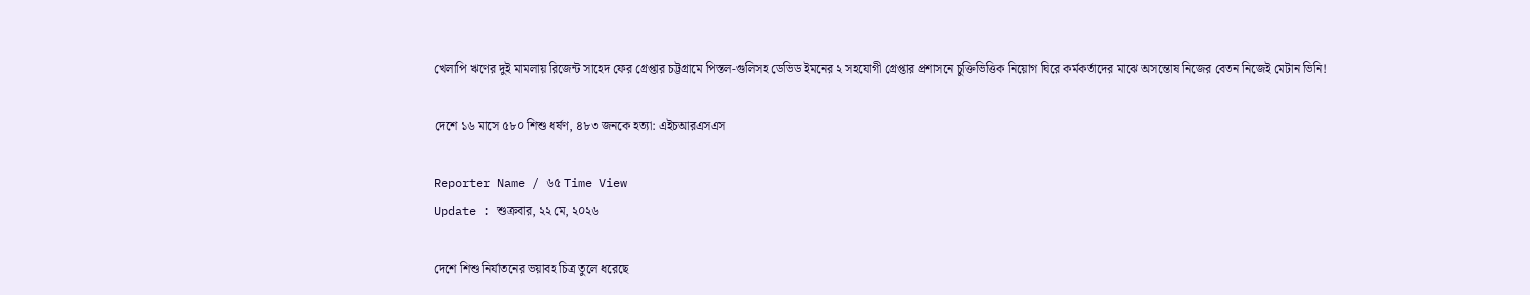খেলাপি ঋণের দুই মামলায় রিজেন্ট সাহেদ ফের গ্রেপ্তার চট্টগ্রামে পিস্তল-গুলিসহ ডেভিড ইমনের ২ সহযোগী গ্রেপ্তার প্রশাসনে চুক্তিভিত্তিক নিয়োগ ঘিরে কর্মকর্তাদের মাঝে অসন্তোষ নিজের বেতন নিজেই মেটান ভিনি!

দেশে ১৬ মাসে ৫৮০ শিশু ধর্ষণ, ৪৮৩ জনকে হত্যা: এইচআরএসএস

Reporter Name / ৬৫ Time View
Update : শুক্রবার, ২২ মে, ২০২৬

দেশে শিশু নির্যাতনের ভয়াবহ চিত্র তুলে ধরেছে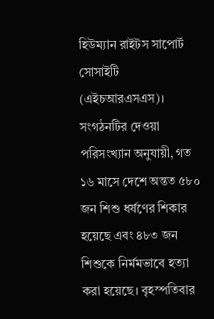হিউম্যান রাইটস সাপোর্ট সোসাইটি (এইচআরএসএস)। সংগঠনটির দেওয়া পরিসংখ্যান অনুযায়ী, গত ১৬ মাসে দেশে অন্তত ৫৮০ জন শিশু ধর্ষণের শিকার হয়েছে এবং ৪৮৩ জন শিশুকে নির্মমভাবে হত্যা করা হয়েছে। বৃহস্পতিবার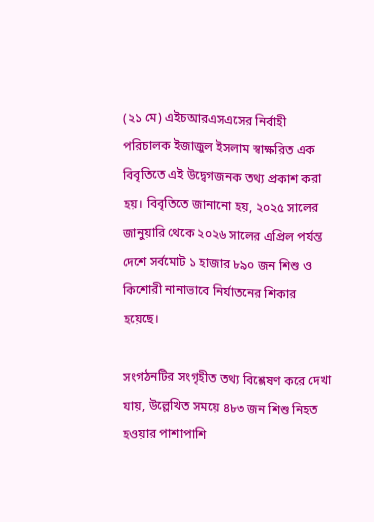(২১ মে) এইচআরএসএসের নির্বাহী পরিচালক ইজাজুল ইসলাম স্বাক্ষরিত এক বিবৃতিতে এই উদ্বেগজনক তথ্য প্রকাশ করা হয়। বিবৃতিতে জানানো হয়, ২০২৫ সালের জানুয়ারি থেকে ২০২৬ সালের এপ্রিল পর্যন্ত দেশে সর্বমোট ১ হাজার ৮৯০ জন শিশু ও কিশোরী নানাভাবে নির্যাতনের শিকার হয়েছে।

সংগঠনটির সংগৃহীত তথ্য বিশ্লেষণ করে দেখা যায়, উল্লেখিত সময়ে ৪৮৩ জন শিশু নিহত হওয়ার পাশাপাশি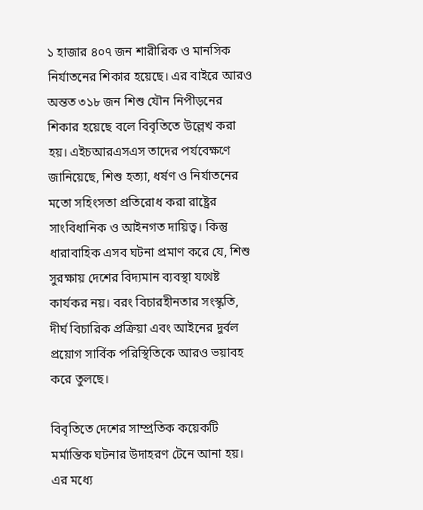১ হাজার ৪০৭ জন শারীরিক ও মানসিক নির্যাতনের শিকার হয়েছে। এর বাইরে আরও অন্তত ৩১৮ জন শিশু যৌন নিপীড়নের শিকার হয়েছে বলে বিবৃতিতে উল্লেখ করা হয়। এইচআরএসএস তাদের পর্যবেক্ষণে জানিয়েছে, শিশু হত্যা, ধর্ষণ ও নির্যাতনের মতো সহিংসতা প্রতিরোধ করা রাষ্ট্রের সাংবিধানিক ও আইনগত দায়িত্ব। কিন্তু ধারাবাহিক এসব ঘটনা প্রমাণ করে যে, শিশু সুরক্ষায় দেশের বিদ্যমান ব্যবস্থা যথেষ্ট কার্যকর নয়। বরং বিচারহীনতার সংস্কৃতি, দীর্ঘ বিচারিক প্রক্রিয়া এবং আইনের দুর্বল প্রয়োগ সার্বিক পরিস্থিতিকে আরও ভয়াবহ করে তুলছে।

বিবৃতিতে দেশের সাম্প্রতিক কয়েকটি মর্মান্তিক ঘটনার উদাহরণ টেনে আনা হয়। এর মধ্যে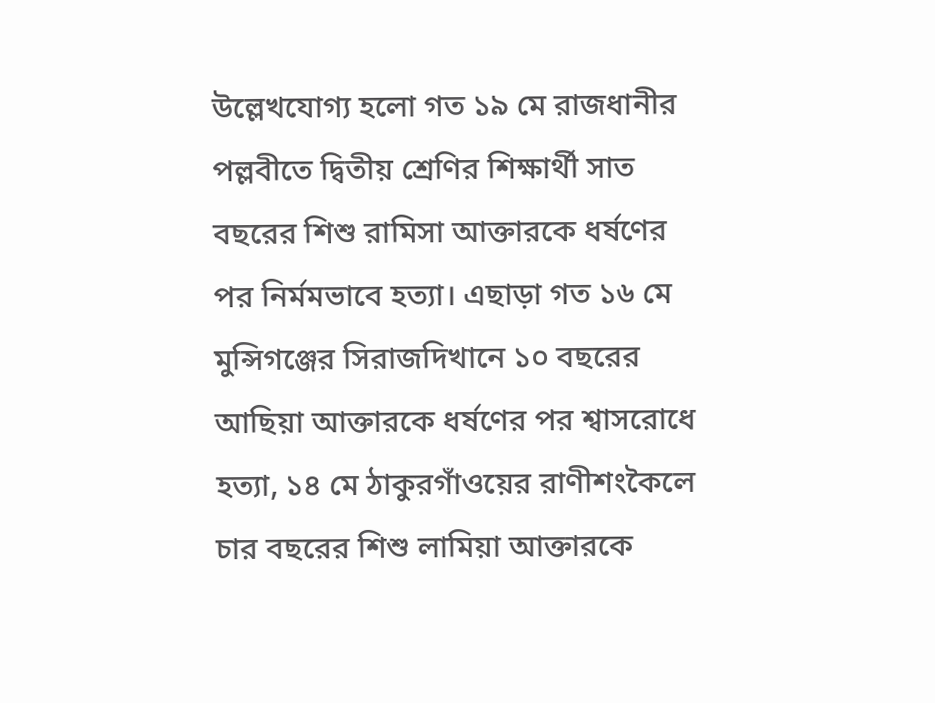উল্লেখযোগ্য হলো গত ১৯ মে রাজধানীর পল্লবীতে দ্বিতীয় শ্রেণির শিক্ষার্থী সাত বছরের শিশু রামিসা আক্তারকে ধর্ষণের পর নির্মমভাবে হত্যা। এছাড়া গত ১৬ মে মুন্সিগঞ্জের সিরাজদিখানে ১০ বছরের আছিয়া আক্তারকে ধর্ষণের পর শ্বাসরোধে হত্যা, ১৪ মে ঠাকুরগাঁওয়ের রাণীশংকৈলে চার বছরের শিশু লামিয়া আক্তারকে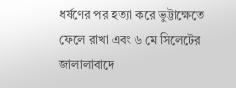ধর্ষণের পর হত্যা করে ভুট্টাক্ষেতে ফেলে রাখা এবং ৬ মে সিলেটের জালালাবাদে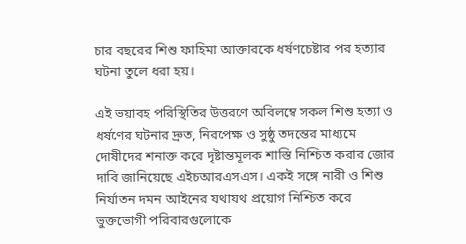চার বছরের শিশু ফাহিমা আক্তারকে ধর্ষণচেষ্টার পর হত্যার ঘটনা তুলে ধরা হয়।

এই ভয়াবহ পরিস্থিতির উত্তরণে অবিলম্বে সকল শিশু হত্যা ও ধর্ষণের ঘটনার দ্রুত, নিরপেক্ষ ও সুষ্ঠু তদন্তের মাধ্যমে দোষীদের শনাক্ত করে দৃষ্টান্তমূলক শাস্তি নিশ্চিত করার জোর দাবি জানিয়েছে এইচআরএসএস। একই সঙ্গে নারী ও শিশু নির্যাতন দমন আইনের যথাযথ প্রয়োগ নিশ্চিত করে ভুক্তভোগী পরিবারগুলোকে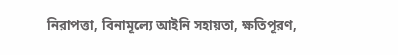নিরাপত্তা, বিনামূল্যে আইনি সহায়তা, ক্ষতিপূরণ,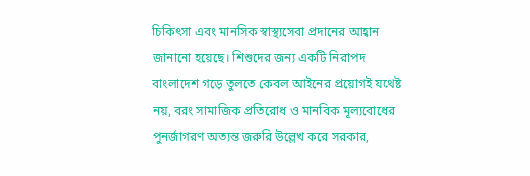চিকিৎসা এবং মানসিক স্বাস্থ্যসেবা প্রদানের আহ্বান জানানো হয়েছে। শিশুদের জন্য একটি নিরাপদ বাংলাদেশ গড়ে তুলতে কেবল আইনের প্রয়োগই যথেষ্ট নয়, বরং সামাজিক প্রতিরোধ ও মানবিক মূল্যবোধের পুনর্জাগরণ অত্যন্ত জরুরি উল্লেখ করে সরকার,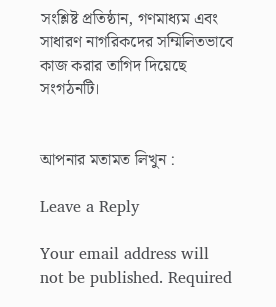সংশ্লিষ্ট প্রতিষ্ঠান, গণমাধ্যম এবং সাধারণ নাগরিকদের সম্মিলিতভাবে কাজ করার তাগিদ দিয়েছে সংগঠনটি।


আপনার মতামত লিখুন :

Leave a Reply

Your email address will not be published. Required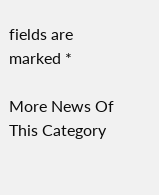fields are marked *

More News Of This Category